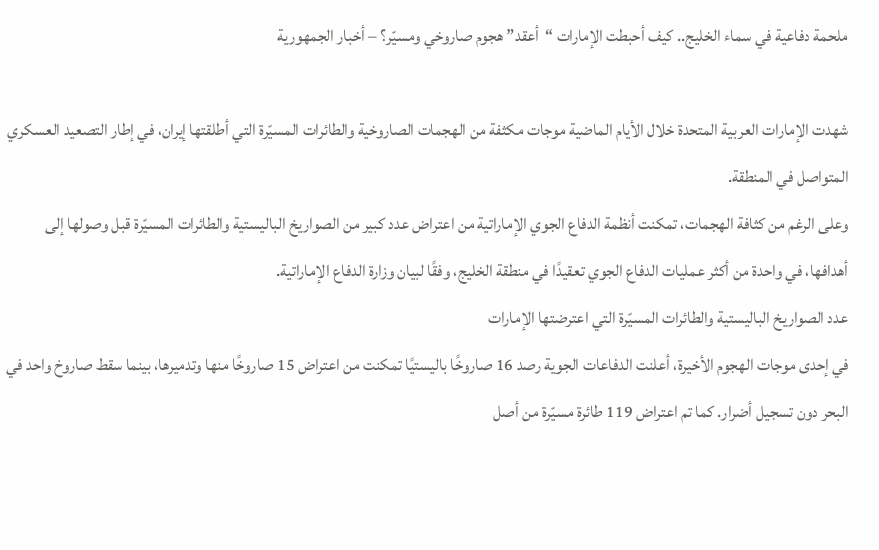ملحمة دفاعية في سماء الخليج.. كيف أحبطت الإمارات “أعقد” هجوم صاروخي ومسيّر؟ – أخبار الجمهورية

شهدت الإمارات العربية المتحدة خلال الأيام الماضية موجات مكثفة من الهجمات الصاروخية والطائرات المسيّرة التي أطلقتها إيران، في إطار التصعيد العسكري المتواصل في المنطقة.
وعلى الرغم من كثافة الهجمات، تمكنت أنظمة الدفاع الجوي الإماراتية من اعتراض عدد كبير من الصواريخ الباليستية والطائرات المسيّرة قبل وصولها إلى أهدافها، في واحدة من أكثر عمليات الدفاع الجوي تعقيدًا في منطقة الخليج، وفقًا لبيان وزارة الدفاع الإماراتية.
عدد الصواريخ الباليستية والطائرات المسيّرة التي اعترضتها الإمارات
في إحدى موجات الهجوم الأخيرة، أعلنت الدفاعات الجوية رصد 16 صاروخًا باليستيًا تمكنت من اعتراض 15 صاروخًا منها وتدميرها، بينما سقط صاروخ واحد في البحر دون تسجيل أضرار. كما تم اعتراض 119 طائرة مسيّرة من أصل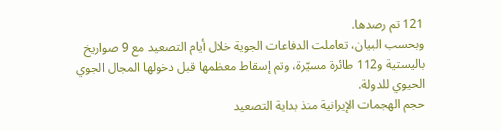121 تم رصدها.
وبحسب البيان، تعاملت الدفاعات الجوية خلال أيام التصعيد مع 9 صواريخ باليستية و112 طائرة مسيّرة، وتم إسقاط معظمها قبل دخولها المجال الجوي الحيوي للدولة.
حجم الهجمات الإيرانية منذ بداية التصعيد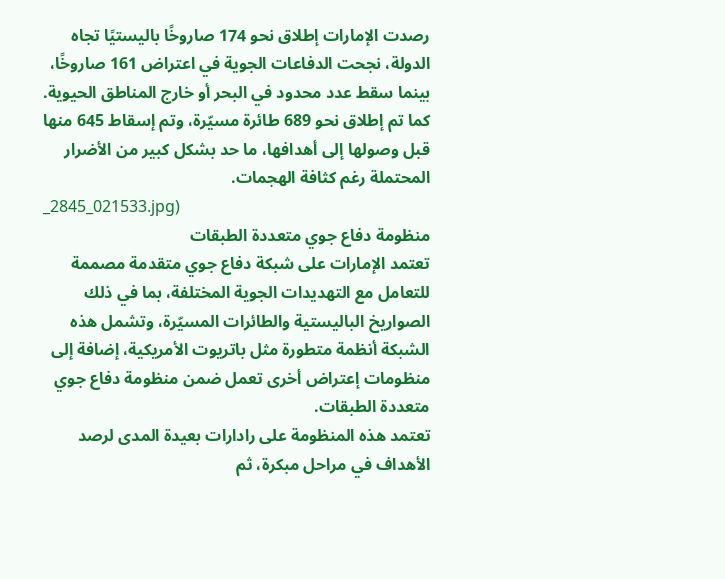رصدت الإمارات إطلاق نحو 174 صاروخًا باليستيًا تجاه الدولة، نجحت الدفاعات الجوية في اعتراض 161 صاروخًا، بينما سقط عدد محدود في البحر أو خارج المناطق الحيوية.
كما تم إطلاق نحو 689 طائرة مسيّرة، وتم إسقاط 645 منها قبل وصولها إلى أهدافها، ما حد بشكل كبير من الأضرار المحتملة رغم كثافة الهجمات.
_2845_021533.jpg)
منظومة دفاع جوي متعددة الطبقات
تعتمد الإمارات على شبكة دفاع جوي متقدمة مصممة للتعامل مع التهديدات الجوية المختلفة، بما في ذلك الصواريخ الباليستية والطائرات المسيّرة، وتشمل هذه الشبكة أنظمة متطورة مثل باتريوت الأمريكية، إضافة إلى منظومات إعتراض أخرى تعمل ضمن منظومة دفاع جوي متعددة الطبقات.
تعتمد هذه المنظومة على رادارات بعيدة المدى لرصد الأهداف في مراحل مبكرة، ثم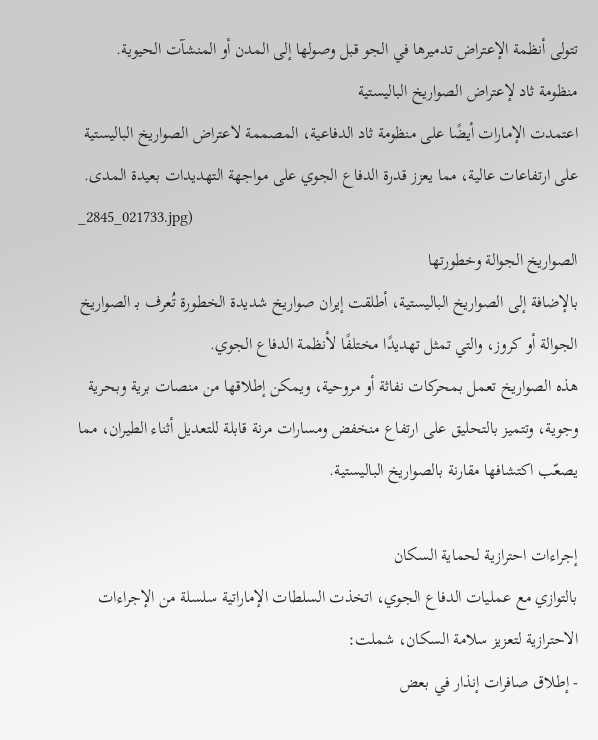تتولى أنظمة الإعتراض تدميرها في الجو قبل وصولها إلى المدن أو المنشآت الحيوية.
منظومة ثاد لإعتراض الصواريخ الباليستية
اعتمدت الإمارات أيضًا على منظومة ثاد الدفاعية، المصممة لاعتراض الصواريخ الباليستية على ارتفاعات عالية، مما يعزز قدرة الدفاع الجوي على مواجهة التهديدات بعيدة المدى.
_2845_021733.jpg)
الصواريخ الجوالة وخطورتها
بالإضافة إلى الصواريخ الباليستية، أطلقت إيران صواريخ شديدة الخطورة تُعرف بـ الصواريخ الجوالة أو كروز، والتي تمثل تهديدًا مختلفًا لأنظمة الدفاع الجوي.
هذه الصواريخ تعمل بمحركات نفاثة أو مروحية، ويمكن إطلاقها من منصات برية وبحرية وجوية، وتتميز بالتحليق على ارتفاع منخفض ومسارات مرنة قابلة للتعديل أثناء الطيران، مما يصعّب اكتشافها مقارنة بالصواريخ الباليستية.

إجراءات احترازية لحماية السكان
بالتوازي مع عمليات الدفاع الجوي، اتخذت السلطات الإماراتية سلسلة من الإجراءات الاحترازية لتعزيز سلامة السكان، شملت:
- إطلاق صافرات إنذار في بعض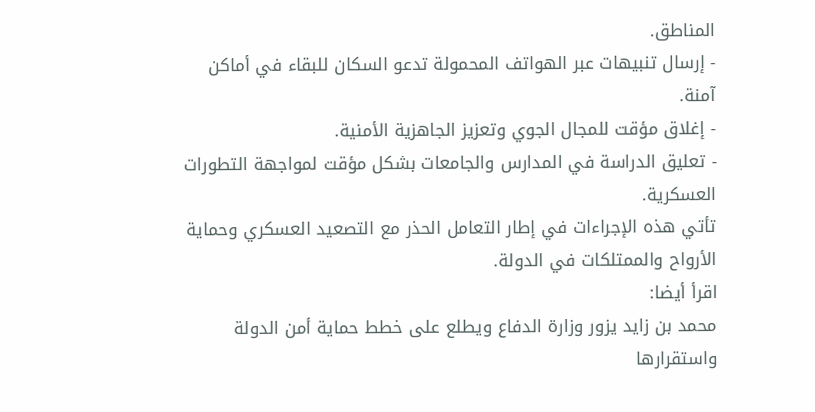المناطق.
- إرسال تنبيهات عبر الهواتف المحمولة تدعو السكان للبقاء في أماكن آمنة.
- إغلاق مؤقت للمجال الجوي وتعزيز الجاهزية الأمنية.
- تعليق الدراسة في المدارس والجامعات بشكل مؤقت لمواجهة التطورات العسكرية.
تأتي هذه الإجراءات في إطار التعامل الحذر مع التصعيد العسكري وحماية الأرواح والممتلكات في الدولة.
اقرأ أيضا:
محمد بن زايد يزور وزارة الدفاع ويطلع على خطط حماية أمن الدولة واستقرارها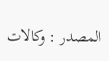المصدر : وكالات